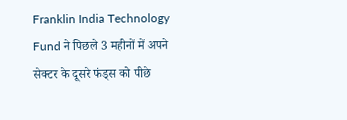Franklin India Technology Fund ने पिछले 3 महीनों में अपने सेक्टर के दूसरे फंड्स को पीछे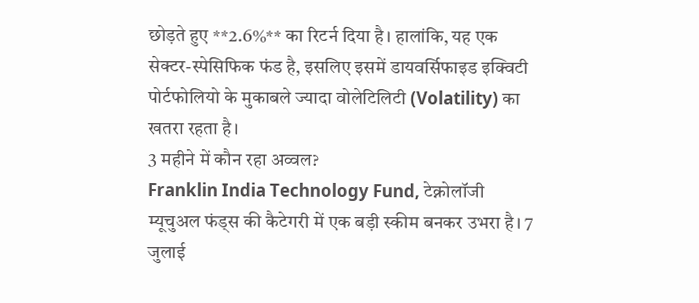छोड़ते हुए **2.6%** का रिटर्न दिया है। हालांकि, यह एक सेक्टर-स्पेसिफिक फंड है, इसलिए इसमें डायवर्सिफाइड इक्विटी पोर्टफोलियो के मुकाबले ज्यादा वोलेटिलिटी (Volatility) का खतरा रहता है।
3 महीने में कौन रहा अव्वल?
Franklin India Technology Fund, टेक्नोलॉजी म्यूचुअल फंड्स की कैटेगरी में एक बड़ी स्कीम बनकर उभरा है। 7 जुलाई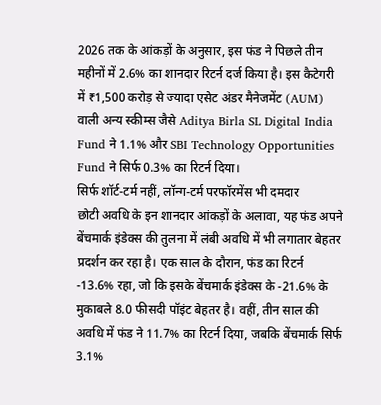2026 तक के आंकड़ों के अनुसार, इस फंड ने पिछले तीन महीनों में 2.6% का शानदार रिटर्न दर्ज किया है। इस कैटेगरी में ₹1,500 करोड़ से ज्यादा एसेट अंडर मैनेजमेंट (AUM) वाली अन्य स्कीम्स जैसे Aditya Birla SL Digital India Fund ने 1.1% और SBI Technology Opportunities Fund ने सिर्फ 0.3% का रिटर्न दिया।
सिर्फ शॉर्ट-टर्म नहीं, लॉन्ग-टर्म परफॉरमेंस भी दमदार
छोटी अवधि के इन शानदार आंकड़ों के अलावा, यह फंड अपने बेंचमार्क इंडेक्स की तुलना में लंबी अवधि में भी लगातार बेहतर प्रदर्शन कर रहा है। एक साल के दौरान, फंड का रिटर्न -13.6% रहा, जो कि इसके बेंचमार्क इंडेक्स के -21.6% के मुकाबले 8.0 फीसदी पॉइंट बेहतर है। वहीं, तीन साल की अवधि में फंड ने 11.7% का रिटर्न दिया, जबकि बेंचमार्क सिर्फ 3.1%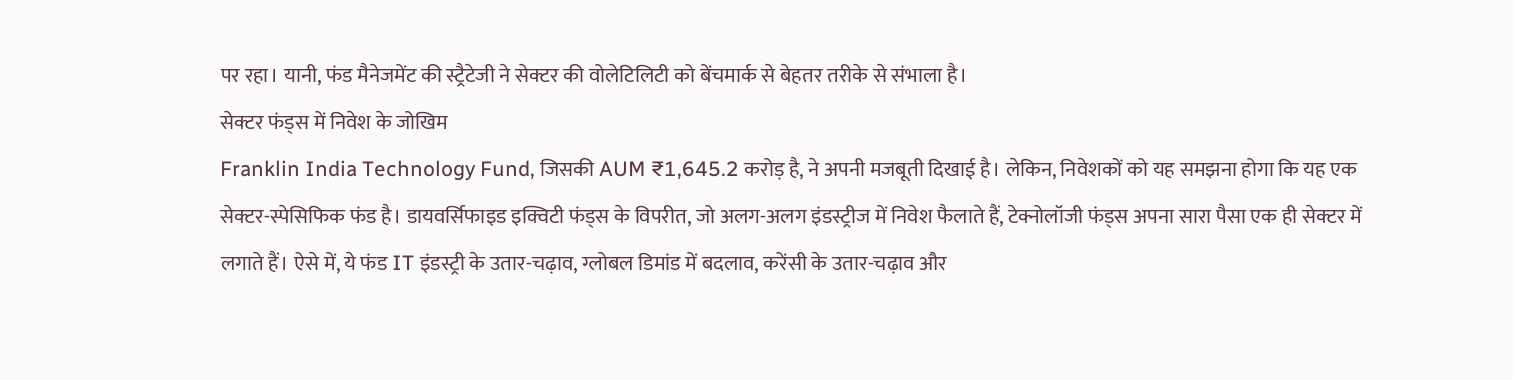पर रहा। यानी, फंड मैनेजमेंट की स्ट्रैटेजी ने सेक्टर की वोलेटिलिटी को बेंचमार्क से बेहतर तरीके से संभाला है।
सेक्टर फंड्स में निवेश के जोखिम
Franklin India Technology Fund, जिसकी AUM ₹1,645.2 करोड़ है, ने अपनी मजबूती दिखाई है। लेकिन, निवेशकों को यह समझना होगा कि यह एक सेक्टर-स्पेसिफिक फंड है। डायवर्सिफाइड इक्विटी फंड्स के विपरीत, जो अलग-अलग इंडस्ट्रीज में निवेश फैलाते हैं, टेक्नोलॉजी फंड्स अपना सारा पैसा एक ही सेक्टर में लगाते हैं। ऐसे में, ये फंड IT इंडस्ट्री के उतार-चढ़ाव, ग्लोबल डिमांड में बदलाव, करेंसी के उतार-चढ़ाव और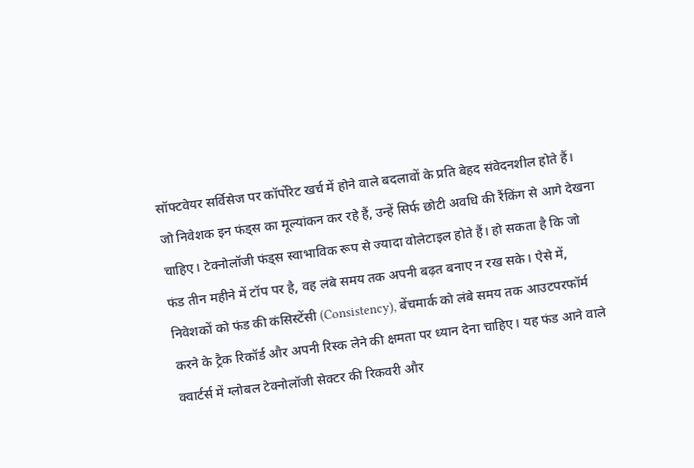सॉफ्टवेयर सर्विसेज पर कॉर्पोरेट खर्च में होने वाले बदलावों के प्रति बेहद संवेदनशील होते हैं।
जो निवेशक इन फंड्स का मूल्यांकन कर रहे हैं, उन्हें सिर्फ छोटी अवधि की रैंकिंग से आगे देखना चाहिए। टेक्नोलॉजी फंड्स स्वाभाविक रूप से ज्यादा वोलेटाइल होते हैं। हो सकता है कि जो फंड तीन महीने में टॉप पर है, वह लंबे समय तक अपनी बढ़त बनाए न रख सके। ऐसे में, निवेशकों को फंड की कंसिस्टेंसी (Consistency), बेंचमार्क को लंबे समय तक आउटपरफॉर्म करने के ट्रैक रिकॉर्ड और अपनी रिस्क लेने की क्षमता पर ध्यान देना चाहिए। यह फंड आने वाले क्वार्टर्स में ग्लोबल टेक्नोलॉजी सेक्टर की रिकवरी और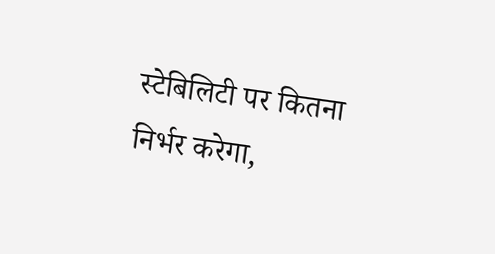स्टेबिलिटी पर कितना निर्भर करेगा,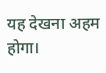यह देखना अहम होगा।